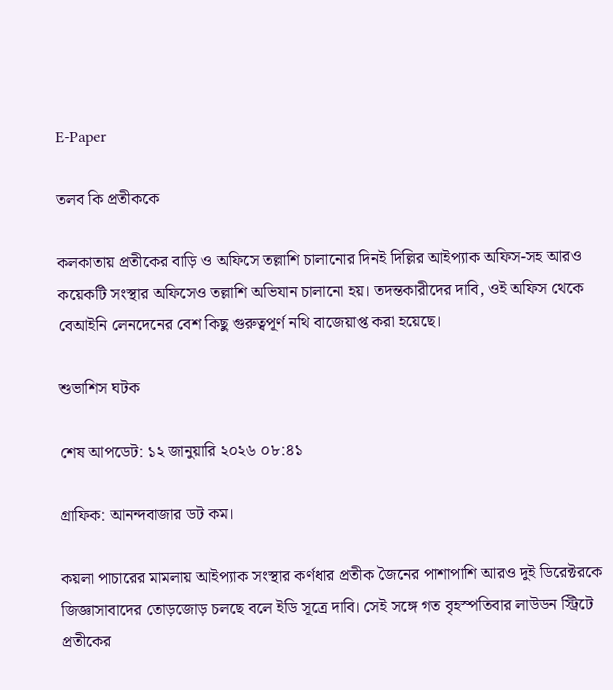E-Paper

তলব কি প্রতীককে

কলকাতায় প্রতীকের বাড়ি ও অফিসে তল্লাশি চালানোর দিনই দিল্লির আইপ্যাক অফিস-সহ আরও কয়েকটি সংস্থার অফিসেও তল্লাশি অভিযান চালানো হয়। তদন্তকারীদের দাবি, ওই অফিস থেকে বেআইনি লেনদেনের বেশ কিছু গুরুত্বপূর্ণ নথি বাজেয়াপ্ত করা হয়েছে।

শুভাশিস ঘটক

শেষ আপডেট: ১২ জানুয়ারি ২০২৬ ০৮:৪১

গ্রাফিক: আনন্দবাজার ডট কম।

কয়লা পাচারের মামলায় আইপ্যাক সংস্থার কর্ণধার প্রতীক জৈনের পাশাপাশি আরও দুই ডিরেক্টরকে জিজ্ঞাসাবাদের তোড়জোড় চলছে বলে ইডি সূত্রে দাবি। সেই সঙ্গে গত বৃহস্পতিবার লাউডন স্ট্রিটে প্রতীকের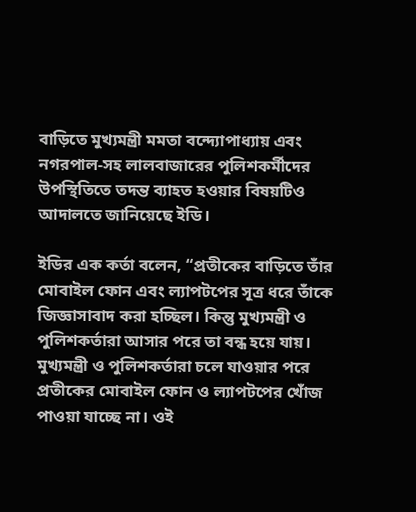বাড়িতে মুখ্যমন্ত্রী মমতা বন্দ্যোপাধ্যায় এবং নগরপাল-সহ লালবাজারের পুলিশকর্মীদের উপস্থিতিতে তদন্ত ব‍্যাহত হওয়ার বিষয়টিও আদালতে জানিয়েছে ইডি।

ইডির এক কর্তা বলেন, “প্রতীকের বাড়িতে তাঁর মোবাইল ফোন এবং ল্যাপটপের সূত্র ধরে তাঁকে জিজ্ঞাসাবাদ করা হচ্ছিল। কিন্তু মুখ্যমন্ত্রী ও পুলিশকর্তারা আসার পরে তা বন্ধ হয়ে যায়। মুখ্যমন্ত্রী ও পুলিশকর্তারা চলে যাওয়ার পরে প্রতীকের মোবাইল ফোন ও ল্যাপটপের খোঁজ পাওয়া যাচ্ছে না। ওই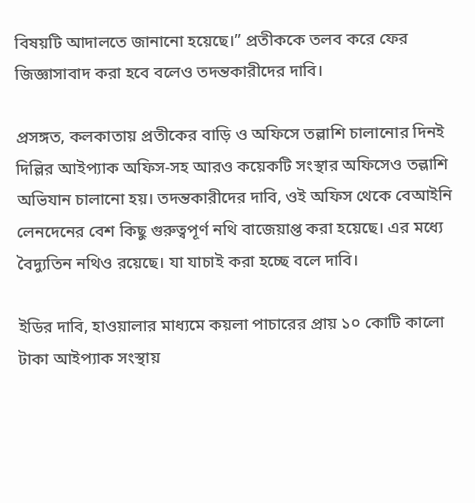বিষয়টি আদালতে জানানো হয়েছে।” প্রতীককে তলব করে ফের জিজ্ঞাসাবাদ করা হবে বলেও তদন্তকারীদের দাবি।

প্রসঙ্গত, কলকাতায় প্রতীকের বাড়ি ও অফিসে তল্লাশি চালানোর দিনই দিল্লির আইপ্যাক অফিস-সহ আরও কয়েকটি সংস্থার অফিসেও তল্লাশি অভিযান চালানো হয়। তদন্তকারীদের দাবি, ওই অফিস থেকে বেআইনি লেনদেনের বেশ কিছু গুরুত্বপূর্ণ নথি বাজেয়াপ্ত করা হয়েছে। এর মধ্যে বৈদ্যুতিন নথিও রয়েছে। যা যাচাই করা হচ্ছে বলে দাবি।

ইডির দাবি, হাওয়ালার মাধ্যমে কয়লা পাচারের প্রায় ১০ কোটি কালো টাকা আইপ্যাক সংস্থায়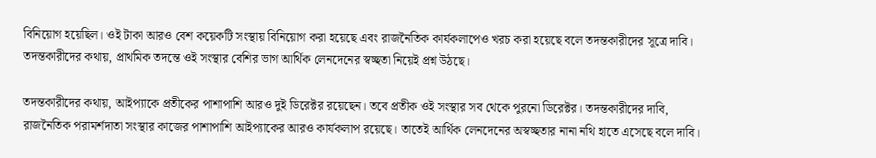বিনিয়োগ হয়েছিল। ওই টাকা আরও বেশ কয়েকটি সংস্থায় বিনিয়োগ করা হয়েছে এবং রাজনৈতিক কার্যকলাপেও খরচ করা হয়েছে বলে তদন্তকারীদের সূত্রে দাবি। তদন্তকারীদের কথায়, প্রাথমিক তদন্তে ওই সংস্থার বেশির ভাগ আর্থিক লেনদেনের স্বচ্ছতা নিয়েই প্রশ্ন উঠছে।

তদন্তকারীদের কথায়, আইপ‍্যাকে প্রতীকের পাশাপাশি আরও দুই ডিরেক্টর রয়েছেন। তবে প্রতীক ওই সংস্থার সব থেকে পুরনো ডিরেক্টর। তদন্তকারীদের দাবি, রাজনৈতিক পরামর্শদাতা সংস্থার কাজের পাশাপাশি আইপ্যাকের আরও কার্যকলাপ রয়েছে। তাতেই আর্থিক লেনদেনের অস্বচ্ছতার নানা নথি হাতে এসেছে বলে দাবি।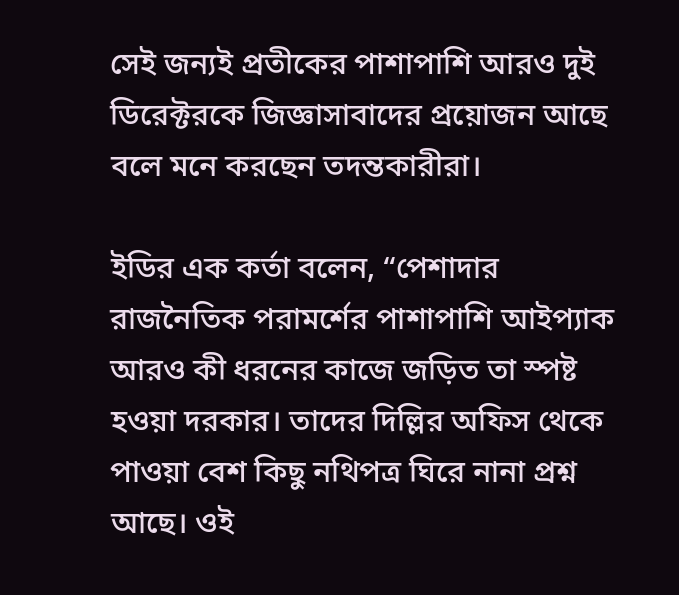সেই জন‍্যই প্রতীকের পাশাপাশি আরও দুই ডিরেক্টরকে জিজ্ঞাসাবাদের প্রয়োজন আছে বলে মনে করছেন তদন্তকারীরা।

ইডির এক কর্তা বলেন, “পেশাদার রাজনৈতিক পরামর্শের পাশাপাশি আইপ্যাক আরও কী ধরনের কাজে জড়িত তা স্পষ্ট হওয়া দরকার। তাদের দিল্লির অফিস থেকে পাওয়া বেশ কিছু নথিপত্র ঘিরে নানা প্রশ্ন আছে। ওই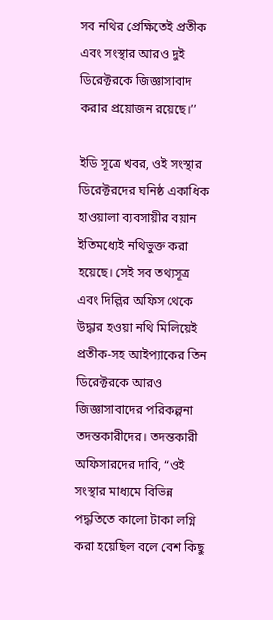সব নথির প্রেক্ষিতেই প্রতীক এবং সংস্থার আরও দুই ডিরেক্টরকে জিজ্ঞাসাবাদ করার প্রয়োজন রয়েছে।’’

ইডি সূত্রে খবর, ওই সংস্থার ডিরেক্টরদের ঘনিষ্ঠ একাধিক হাওয়ালা ব্যবসায়ীর বয়ান ইতিমধ্যেই নথিভুক্ত করা হয়েছে। সেই সব তথ‍্যসূত্র এবং দিল্লির অফিস থেকে উদ্ধার হওয়া নথি মিলিয়েই প্রতীক-সহ আইপ্যাকের তিন ডিরেক্টরকে আরও জিজ্ঞাসাবাদের পরিকল্পনা তদন্তকারীদের। তদন্তকারী অফিসারদের দাবি, “ওই সংস্থার মাধ্যমে বিভিন্ন পদ্ধতিতে কালো টাকা লগ্নি করা হয়েছিল বলে বেশ কিছু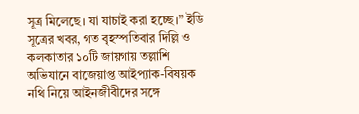সূত্র মিলেছে। যা যাচাই করা হচ্ছে।” ইডি সূত্রের খবর, গত বৃহস্পতিবার দিল্লি ও কলকাতার ১০টি জায়গায় তল্লাশি অভিযানে বাজেয়াপ্ত আইপ‍্যাক-বিষয়ক নথি নিয়ে আইনজীবীদের সঙ্গে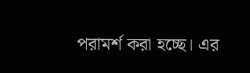পরামর্শ করা হচ্ছে। এর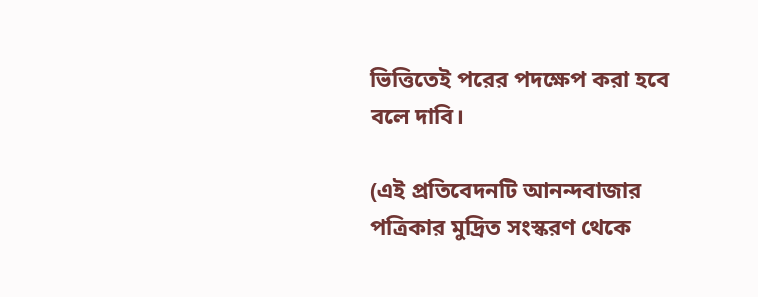ভিত্তিতেই পরের পদক্ষেপ করা হবে বলে দাবি।

(এই প্রতিবেদনটি আনন্দবাজার পত্রিকার মুদ্রিত সংস্করণ থেকে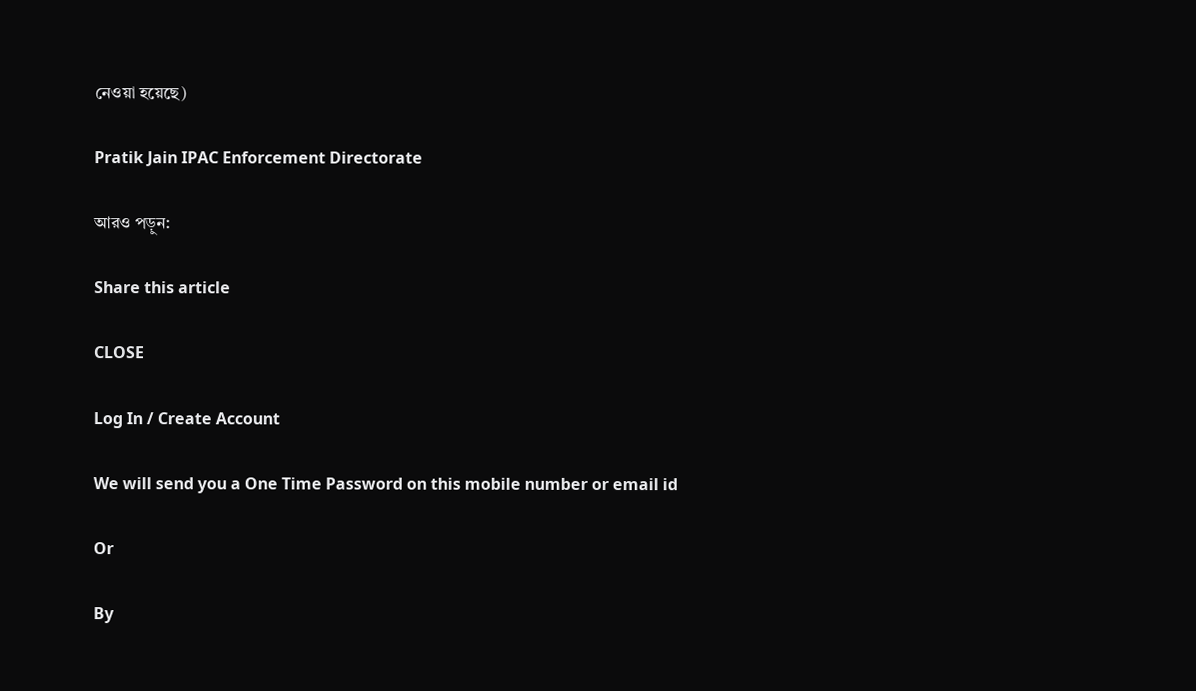নেওয়া হয়েছে)

Pratik Jain IPAC Enforcement Directorate

আরও পড়ুন:

Share this article

CLOSE

Log In / Create Account

We will send you a One Time Password on this mobile number or email id

Or

By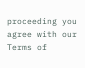proceeding you agree with our Terms of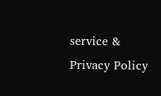service & Privacy Policy